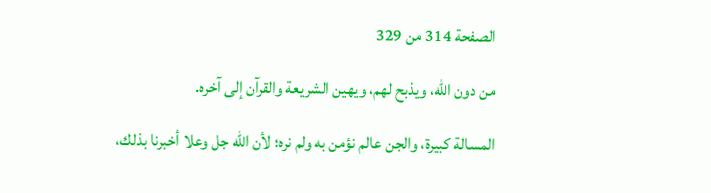الصفحة 314 من 329

من دون الله، ويذبح لهم، ويهين الشريعة والقرآن إلى آخره.

المسالة كبيرة، والجن عالم نؤمن به ولم نره؛ لأن الله جل وعلا أخبرنا بذلك،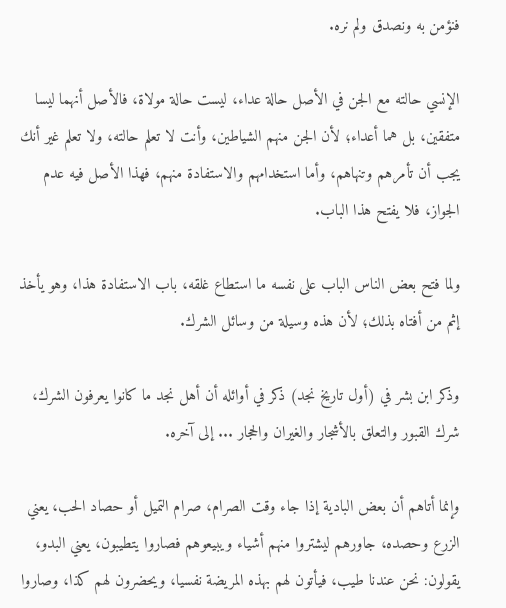فنؤمن به ونصدق ولم نره.

الإنسي حالته مع الجن في الأصل حالة عداء، ليست حالة مولاة، فالأصل أنهما ليسا متفقين، بل هما أعداء؛ لأن الجن منهم الشياطين، وأنت لا تعلم حالته، ولا تعلم غير أنك يجب أن تأمرهم وتنهاهم، وأما استخدامهم والاستفادة منهم، فهذا الأصل فيه عدم الجواز، فلا يفتح هذا الباب.

ولما فتح بعض الناس الباب على نفسه ما استطاع غلقه، باب الاستفادة هذا، وهو يأخذ إثم من أفتاه بذلك؛ لأن هذه وسيلة من وسائل الشرك.

وذكر ابن بشر في (أول تاريخ نجد) ذكر في أوائله أن أهل نجد ما كانوا يعرفون الشرك، شرك القبور والتعلق بالأشجار والغيران والحجار ... إلى آخره.

وإنما أتاهم أن بعض البادية إذا جاء وقت الصرام، صرام التميل أو حصاد الحب، يعني الزرع وحصده، جاورهم ليشتروا منهم أشياء ويبيعوهم فصاروا يتطيبون، يعني البدو، يقولون: نحن عندنا طيب، فيأتون لهم بهذه المريضة نفسيا، ويحضرون لهم كذا، وصاروا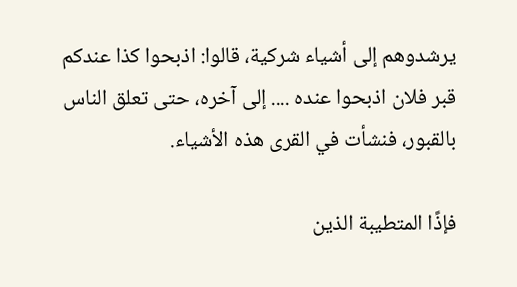يرشدوهم إلى أشياء شركية، قالوا: اذبحوا كذا عندكم قبر فلان اذبحوا عنده .... إلى آخره، حتى تعلق الناس بالقبور، فنشأت في القرى هذه الأشياء.

فإذًا المتطيبة الذين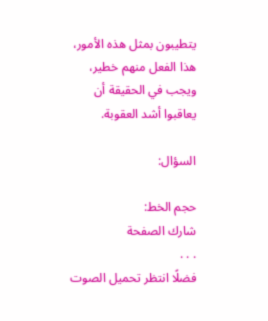يتطيبون بمثل هذه الأمور، هذا الفعل منهم خطير، ويجب في الحقيقة أن يعاقبوا أشد العقوبة.

السؤال:

حجم الخط:
شارك الصفحة
. . .
فضلًا انتظر تحميل الصوت